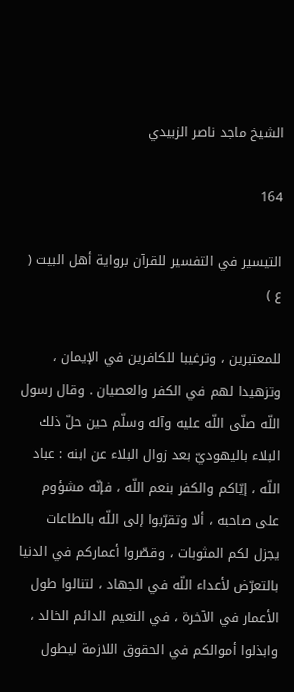الشيخ ماجد ناصر الزبيدي

164

التيسير في التفسير للقرآن برواية أهل البيت ( ع )

للمعتبرين ، وترغيبا للكافرين في الإيمان ، وتزهيدا لهم في الكفر والعصيان . وقال رسول اللّه صلّى اللّه عليه وآله وسلّم حين حلّ ذلك البلاء باليهوديّ بعد زوال البلاء عن ابنه : عباد اللّه ، إيّاكم والكفر بنعم اللّه ، فإنّه مشؤوم على صاحبه ، ألا وتقرّبوا إلى اللّه بالطاعات يجزل لكم المثوبات ، وقصّروا أعماركم في الدنيا بالتعرّض لأعداء اللّه في الجهاد ، لتنالوا طول الأعمار في الآخرة ، في النعيم الدائم الخالد ، وابذلوا أموالكم في الحقوق اللازمة ليطول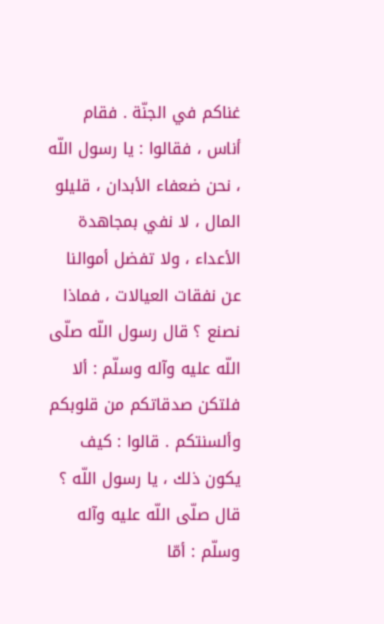غناكم في الجنّة . فقام أناس ، فقالوا : يا رسول اللّه ، نحن ضعفاء الأبدان ، قليلو المال ، لا نفي بمجاهدة الأعداء ، ولا تفضل أموالنا عن نفقات العيالات ، فماذا نصنع ؟ قال رسول اللّه صلّى اللّه عليه وآله وسلّم : ألا فلتكن صدقاتكم من قلوبكم وألسنتكم . قالوا : كيف يكون ذلك ، يا رسول اللّه ؟ قال صلّى اللّه عليه وآله وسلّم : أمّا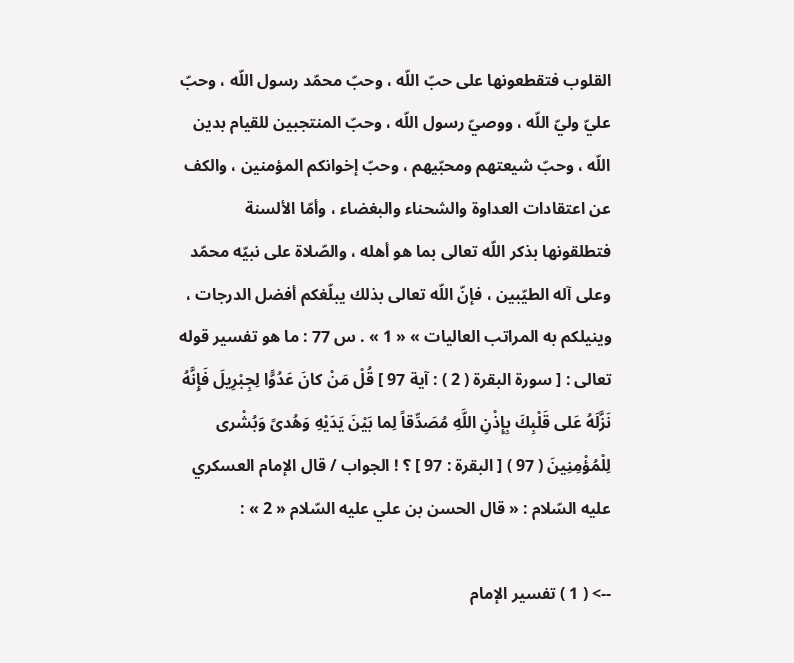القلوب فتقطعونها على حبّ اللّه ، وحبّ محمّد رسول اللّه ، وحبّ عليّ وليّ اللّه ، ووصيّ رسول اللّه ، وحبّ المنتجبين للقيام بدين اللّه ، وحبّ شيعتهم ومحبّيهم ، وحبّ إخوانكم المؤمنين ، والكف عن اعتقادات العداوة والشحناء والبغضاء ، وأمّا الألسنة فتطلقونها بذكر اللّه تعالى بما هو أهله ، والصّلاة على نبيّه محمّد وعلى آله الطيّبين ، فإنّ اللّه تعالى بذلك يبلّغكم أفضل الدرجات ، وينيلكم به المراتب العاليات » « 1 » . س 77 : ما هو تفسير قوله تعالى : [ سورة البقرة ( 2 ) : آية 97 ] قُلْ مَنْ كانَ عَدُوًّا لِجِبْرِيلَ فَإِنَّهُ نَزَّلَهُ عَلى قَلْبِكَ بِإِذْنِ اللَّهِ مُصَدِّقاً لِما بَيْنَ يَدَيْهِ وَهُدىً وَبُشْرى لِلْمُؤْمِنِينَ ( 97 ) [ البقرة : 97 ] ؟ ! الجواب / قال الإمام العسكري عليه السّلام : « قال الحسن بن علي عليه السّلام « 2 » :

--> ( 1 ) تفسير الإمام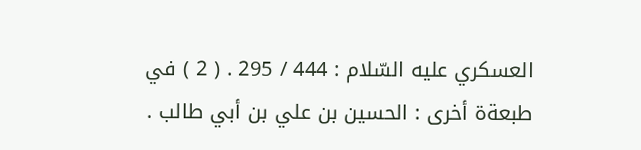العسكري عليه السّلام : 444 / 295 . ( 2 ) في طبعةة أخرى : الحسين بن علي بن أبي طالب .